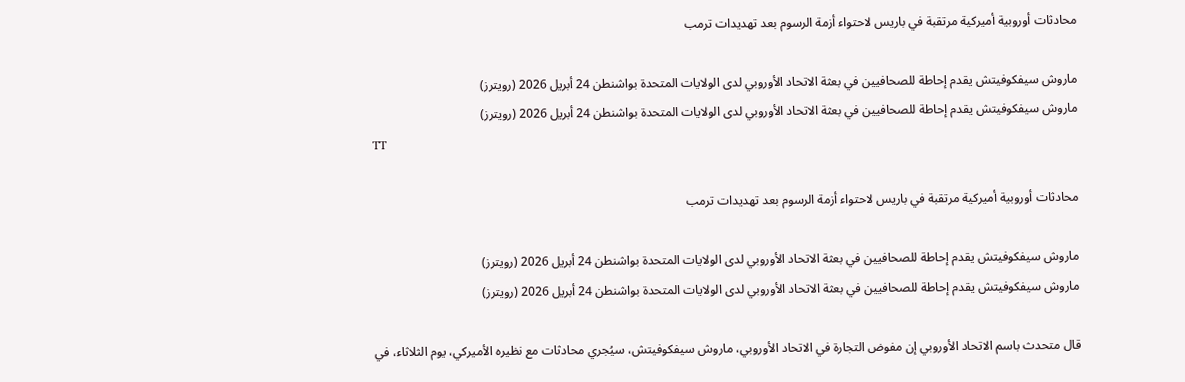محادثات أوروبية أميركية مرتقبة في باريس لاحتواء أزمة الرسوم بعد تهديدات ترمب

ماروش سيفكوفيتش يقدم إحاطة للصحافيين في بعثة الاتحاد الأوروبي لدى الولايات المتحدة بواشنطن 24 أبريل 2026 (رويترز)
ماروش سيفكوفيتش يقدم إحاطة للصحافيين في بعثة الاتحاد الأوروبي لدى الولايات المتحدة بواشنطن 24 أبريل 2026 (رويترز)
TT

محادثات أوروبية أميركية مرتقبة في باريس لاحتواء أزمة الرسوم بعد تهديدات ترمب

ماروش سيفكوفيتش يقدم إحاطة للصحافيين في بعثة الاتحاد الأوروبي لدى الولايات المتحدة بواشنطن 24 أبريل 2026 (رويترز)
ماروش سيفكوفيتش يقدم إحاطة للصحافيين في بعثة الاتحاد الأوروبي لدى الولايات المتحدة بواشنطن 24 أبريل 2026 (رويترز)

قال متحدث باسم الاتحاد الأوروبي إن مفوض التجارة في الاتحاد الأوروبي، ماروش سيفكوفيتش، سيُجري محادثات مع نظيره الأميركي، يوم الثلاثاء، في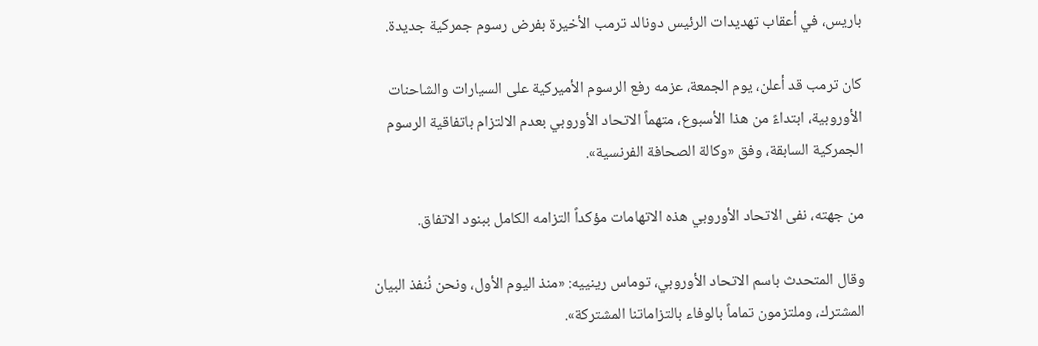باريس، في أعقاب تهديدات الرئيس دونالد ترمب الأخيرة بفرض رسوم جمركية جديدة.

كان ترمب قد أعلن، يوم الجمعة، عزمه رفع الرسوم الأميركية على السيارات والشاحنات الأوروبية، ابتداءً من هذا الأسبوع، متهماً الاتحاد الأوروبي بعدم الالتزام باتفاقية الرسوم الجمركية السابقة، وفق «وكالة الصحافة الفرنسية».

من جهته، نفى الاتحاد الأوروبي هذه الاتهامات مؤكداً التزامه الكامل ببنود الاتفاق.

وقال المتحدث باسم الاتحاد الأوروبي، توماس رينييه: «منذ اليوم الأول، ونحن نُنفذ البيان المشترك، وملتزمون تماماً بالوفاء بالتزاماتنا المشتركة».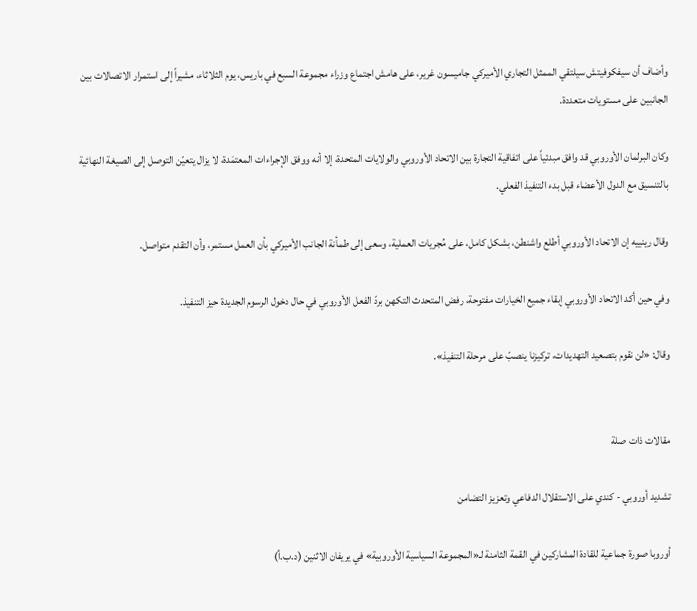وأضاف أن سيفكوفيتش سيلتقي الممثل التجاري الأميركي جاميسون غرير، على هامش اجتماع وزراء مجموعة السبع في باريس، يوم الثلاثاء، مشيراً إلى استمرار الاتصالات بين الجانبين على مستويات متعددة.

وكان البرلمان الأوروبي قد وافق مبدئياً على اتفاقية التجارة بين الاتحاد الأوروبي والولايات المتحدة، إلا أنه ووفق الإجراءات المعتمَدة، لا يزال يتعيّن التوصل إلى الصيغة النهائية بالتنسيق مع الدول الأعضاء قبل بدء التنفيذ الفعلي.

وقال رينييه إن الاتحاد الأوروبي أطلع واشنطن، بشكل كامل، على مُجريات العملية، وسعى إلى طمأنة الجانب الأميركي بأن العمل مستمر، وأن التقدم متواصل.

وفي حين أكد الاتحاد الأوروبي إبقاء جميع الخيارات مفتوحة، رفض المتحدث التكهن بردّ الفعل الأوروبي في حال دخول الرسوم الجديدة حيز التنفيذ.

وقال: «لن نقوم بتصعيد التهديدات، تركيزنا ينصبّ على مرحلة التنفيذ».


مقالات ذات صلة

تشديد أوروبي - كندي على الاستقلال الدفاعي وتعزيز التضامن

أوروبا صورة جماعية للقادة المشاركين في القمة الثامنة لـ«المجموعة السياسية الأوروبية» في يريفان الاثنين (د.ب.أ)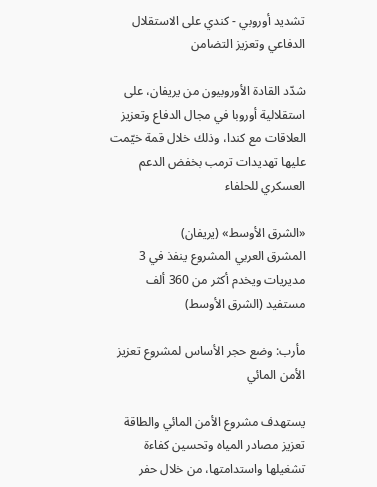تشديد أوروبي - كندي على الاستقلال الدفاعي وتعزيز التضامن

شدّد القادة الأوروبيون من يريفان، على استقلالية أوروبا في مجال الدفاع وتعزيز العلاقات مع كندا، وذلك خلال قمة خيّمت عليها تهديدات ترمب بخفض الدعم العسكري للحلفاء

«الشرق الأوسط» (يريفان)
المشرق العربي المشروع ينفذ في 3 مديريات ويخدم أكثر من 360 ألف مستفيد (الشرق الأوسط)

مأرب: وضع حجر الأساس لمشروع تعزيز الأمن المائي

يستهدف مشروع الأمن المائي والطاقة تعزيز مصادر المياه وتحسين كفاءة تشغيلها واستدامتها، من خلال حفر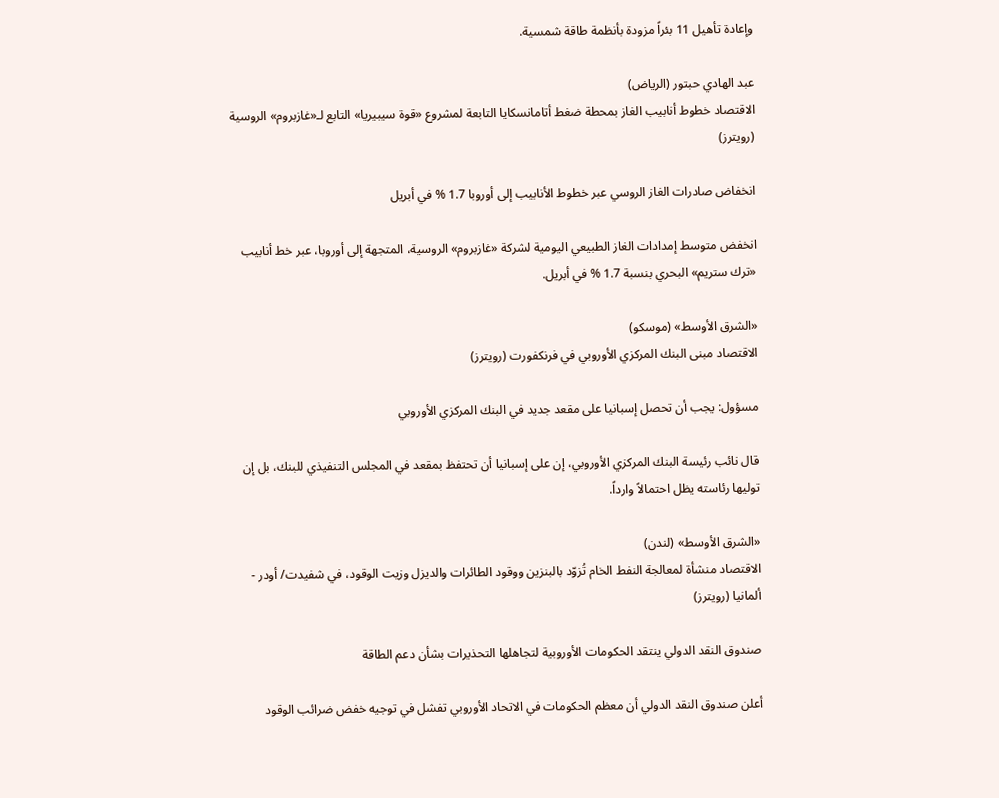وإعادة تأهيل 11 بئراً مزودة بأنظمة طاقة شمسية.

عبد الهادي حبتور (الرياض)
الاقتصاد خطوط أنابيب الغاز بمحطة ضغط أتامانسكايا التابعة لمشروع «قوة سيبيريا» التابع لـ«غازبروم» الروسية (رويترز)

انخفاض صادرات الغاز الروسي عبر خطوط الأنابيب إلى أوروبا 1.7 % في أبريل

انخفض متوسط إمدادات الغاز الطبيعي اليومية لشركة «غازبروم» الروسية، المتجهة إلى أوروبا، عبر خط أنابيب «ترك ستريم» البحري بنسبة 1.7 % في أبريل.

«الشرق الأوسط» (موسكو)
الاقتصاد مبنى البنك المركزي الأوروبي في فرنكفورت (رويترز)

مسؤول: يجب أن تحصل إسبانيا على مقعد جديد في البنك المركزي الأوروبي

قال نائب رئيسة البنك المركزي الأوروبي، إن على إسبانيا أن تحتفظ بمقعد في المجلس التنفيذي للبنك، بل إن توليها رئاسته يظل احتمالاً وارداً.

«الشرق الأوسط» (لندن)
الاقتصاد منشأة لمعالجة النفط الخام تُزوّد بالبنزين ووقود الطائرات والديزل وزيت الوقود، في شفيدت/ أودر - ألمانيا (رويترز)

صندوق النقد الدولي ينتقد الحكومات الأوروبية لتجاهلها التحذيرات بشأن دعم الطاقة

أعلن صندوق النقد الدولي أن معظم الحكومات في الاتحاد الأوروبي تفشل في توجيه خفض ضرائب الوقود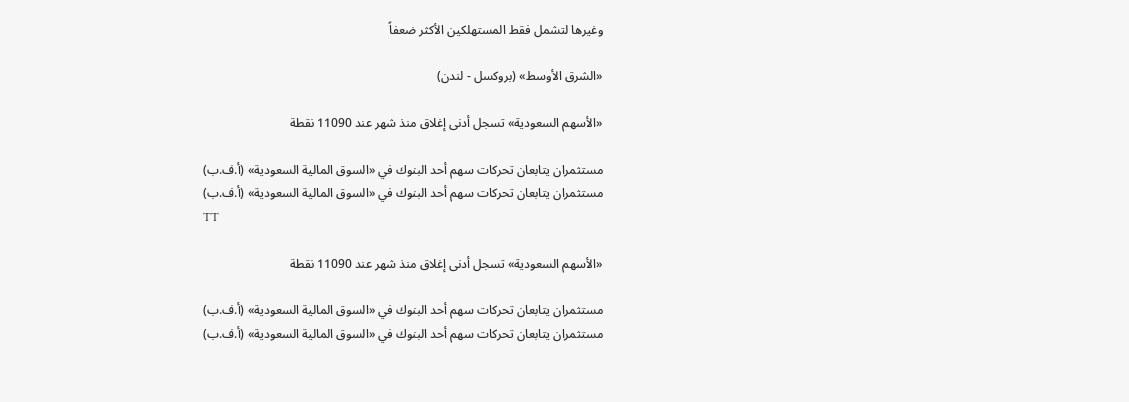وغيرها لتشمل فقط المستهلكين الأكثر ضعفاً

«الشرق الأوسط» (بروكسل - لندن)

«الأسهم السعودية» تسجل أدنى إغلاق منذ شهر عند 11090 نقطة

مستثمران يتابعان تحركات سهم أحد البنوك في «السوق المالية السعودية» (أ.ف.ب)
مستثمران يتابعان تحركات سهم أحد البنوك في «السوق المالية السعودية» (أ.ف.ب)
TT

«الأسهم السعودية» تسجل أدنى إغلاق منذ شهر عند 11090 نقطة

مستثمران يتابعان تحركات سهم أحد البنوك في «السوق المالية السعودية» (أ.ف.ب)
مستثمران يتابعان تحركات سهم أحد البنوك في «السوق المالية السعودية» (أ.ف.ب)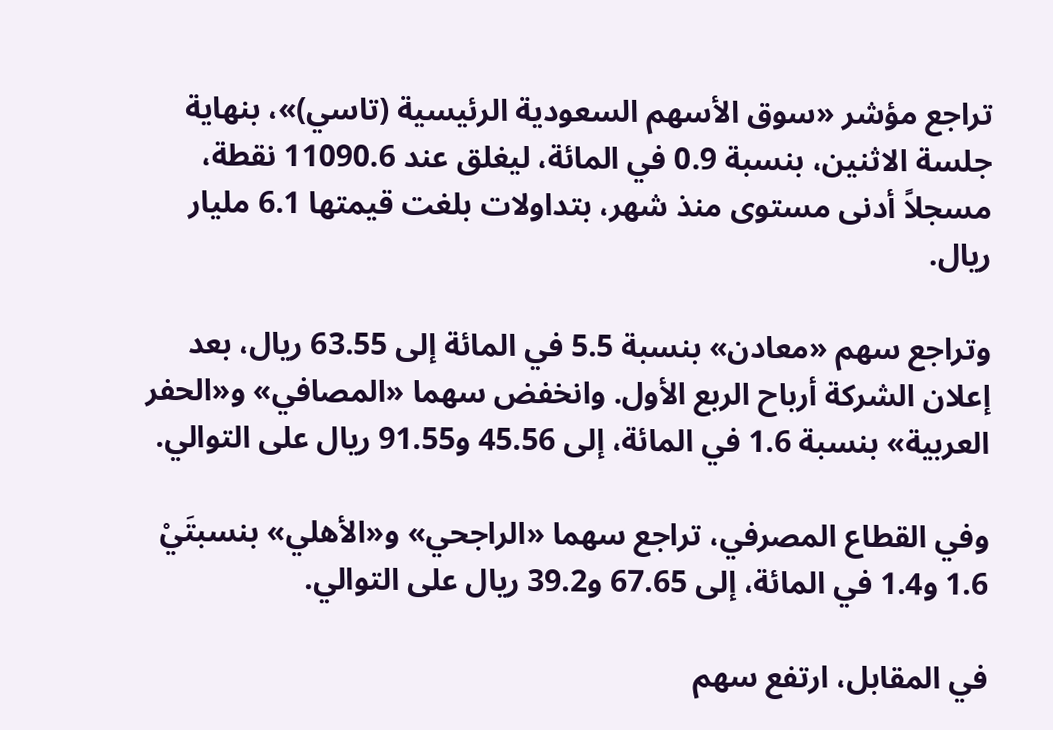تراجع مؤشر «سوق الأسهم السعودية الرئيسية (تاسي)»، بنهاية جلسة الاثنين، بنسبة 0.9 في المائة، ليغلق عند 11090.6 نقطة، مسجلاً أدنى مستوى منذ شهر، بتداولات بلغت قيمتها 6.1 مليار ريال.

وتراجع سهم «معادن» بنسبة 5.5 في المائة إلى 63.55 ريال، بعد إعلان الشركة أرباح الربع الأول. وانخفض سهما «المصافي» و«الحفر العربية» بنسبة 1.6 في المائة، إلى 45.56 و91.55 ريال على التوالي.

وفي القطاع المصرفي، تراجع سهما «الراجحي» و«الأهلي» بنسبتَيْ 1.6 و1.4 في المائة، إلى 67.65 و39.2 ريال على التوالي.

في المقابل، ارتفع سهم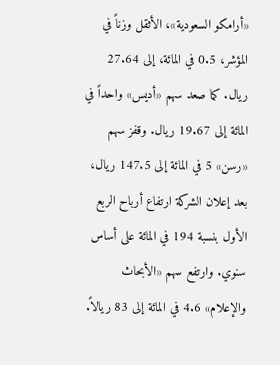«أرامكو السعودية»، الأثقل وزناً في المؤشر، 0.5 في المائة، إلى 27.64 ريال. كما صعد سهم «أديس» واحداً في المائة إلى 19.67 ريال. وقفز سهم «رسن» 5 في المائة إلى 147.5 ريال، بعد إعلان الشركة ارتفاع أرباح الربع الأول بنسبة 194 في المائة على أساس سنوي. وارتفع سهم «الأبحاث والإعلام» 4.6 في المائة إلى 83 ريالاً.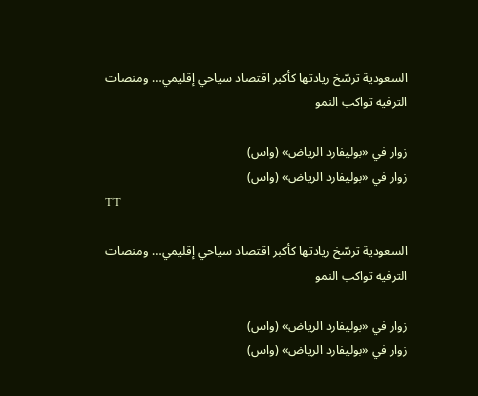السعودية ترسّخ ريادتها كأكبر اقتصاد سياحي إقليمي… ومنصات الترفيه تواكب النمو

زوار في «بوليفارد الرياض» (واس)
زوار في «بوليفارد الرياض» (واس)
TT

السعودية ترسّخ ريادتها كأكبر اقتصاد سياحي إقليمي… ومنصات الترفيه تواكب النمو

زوار في «بوليفارد الرياض» (واس)
زوار في «بوليفارد الرياض» (واس)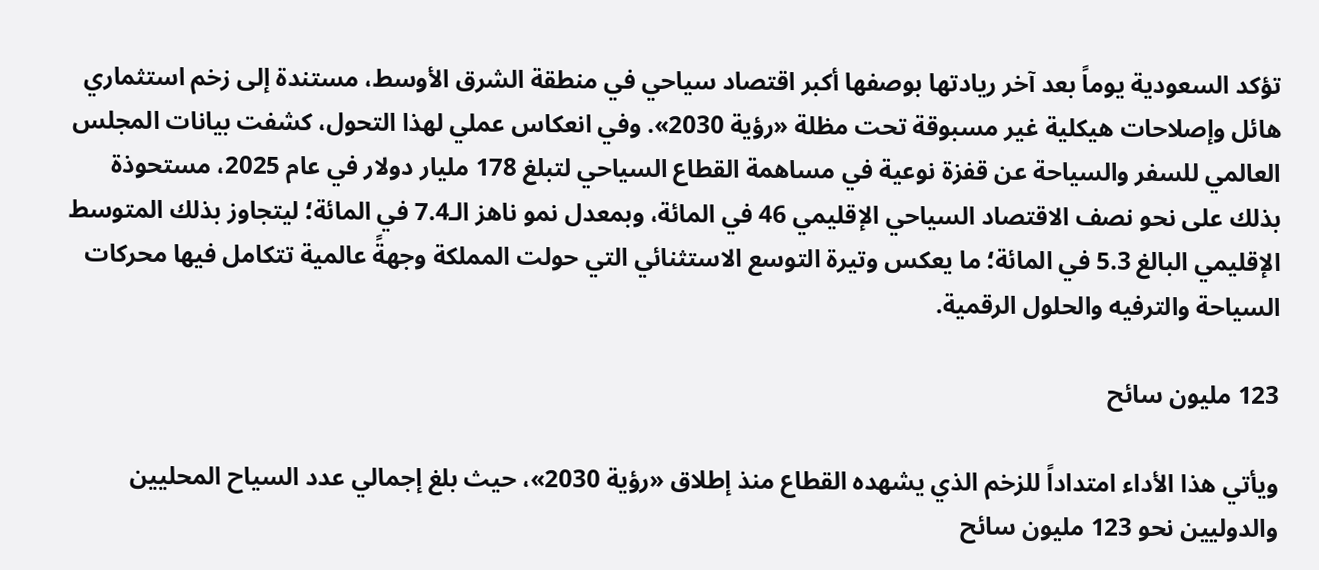تؤكد السعودية يوماً بعد آخر ريادتها بوصفها أكبر اقتصاد سياحي في منطقة الشرق الأوسط، مستندة إلى زخم استثماري هائل وإصلاحات هيكلية غير مسبوقة تحت مظلة «رؤية 2030». وفي انعكاس عملي لهذا التحول، كشفت بيانات المجلس العالمي للسفر والسياحة عن قفزة نوعية في مساهمة القطاع السياحي لتبلغ 178 مليار دولار في عام 2025، مستحوذة بذلك على نحو نصف الاقتصاد السياحي الإقليمي 46 في المائة، وبمعدل نمو ناهز الـ7.4 في المائة؛ ليتجاوز بذلك المتوسط الإقليمي البالغ 5.3 في المائة؛ ما يعكس وتيرة التوسع الاستثنائي التي حولت المملكة وجهةً عالمية تتكامل فيها محركات السياحة والترفيه والحلول الرقمية.

123 مليون سائح

ويأتي هذا الأداء امتداداً للزخم الذي يشهده القطاع منذ إطلاق «رؤية 2030»، حيث بلغ إجمالي عدد السياح المحليين والدوليين نحو 123 مليون سائح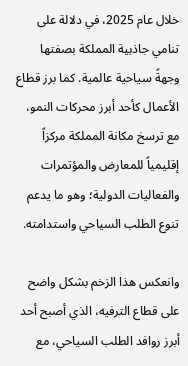خلال عام 2025، في دلالة على تنامي جاذبية المملكة بصفتها وجهةً سياحية عالمية. كما برز قطاع الأعمال كأحد أبرز محركات النمو، مع ترسخ مكانة المملكة مركزاً إقليمياً للمعارض والمؤتمرات والفعاليات الدولية؛ وهو ما يدعم تنوع الطلب السياحي واستدامته.

وانعكس هذا الزخم بشكل واضح على قطاع الترفيه، الذي أصبح أحد أبرز روافد الطلب السياحي، مع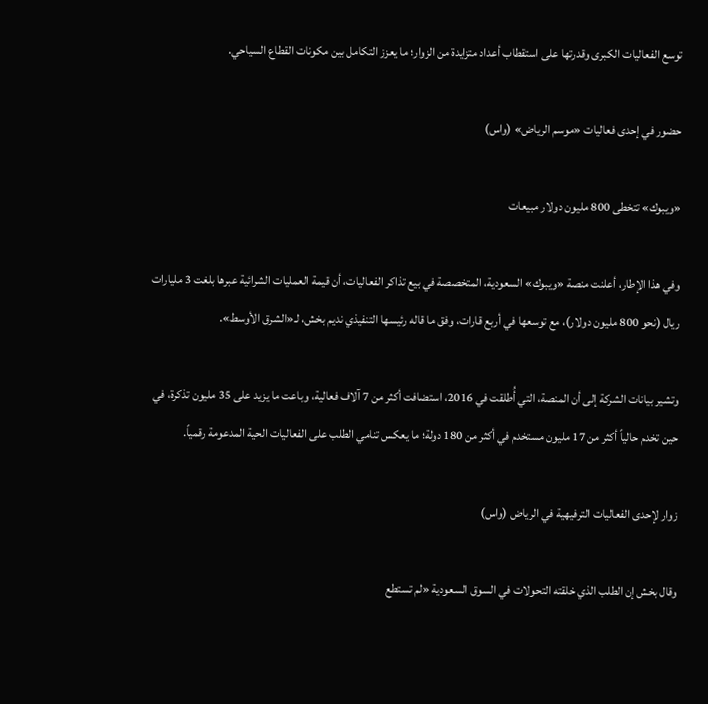توسع الفعاليات الكبرى وقدرتها على استقطاب أعداد متزايدة من الزوار؛ ما يعزز التكامل بين مكونات القطاع السياحي.

حضور في إحدى فعاليات «موسم الرياض» (واس)

«ويبوك» تتخطى 800 مليون دولار مبيعات

وفي هذا الإطار، أعلنت منصة «ويبوك» السعودية، المتخصصة في بيع تذاكر الفعاليات، أن قيمة العمليات الشرائية عبرها بلغت 3 مليارات ريال (نحو 800 مليون دولار)، مع توسعها في أربع قارات، وفق ما قاله رئيسها التنفيذي نديم بخش، لـ«الشرق الأوسط».

وتشير بيانات الشركة إلى أن المنصة، التي أُطلقت في 2016، استضافت أكثر من 7 آلاف فعالية، وباعت ما يزيد على 35 مليون تذكرة، في حين تخدم حالياً أكثر من 17 مليون مستخدم في أكثر من 180 دولة؛ ما يعكس تنامي الطلب على الفعاليات الحية المدعومة رقمياً.

زوار لإحدى الفعاليات الترفيهية في الرياض (واس)

وقال بخش إن الطلب الذي خلقته التحولات في السوق السعودية «لم تستطع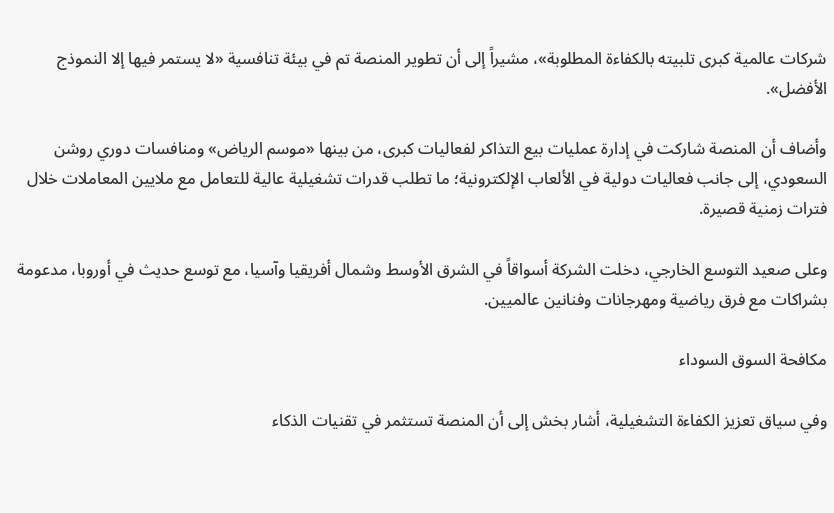شركات عالمية كبرى تلبيته بالكفاءة المطلوبة»، مشيراً إلى أن تطوير المنصة تم في بيئة تنافسية «لا يستمر فيها إلا النموذج الأفضل».

وأضاف أن المنصة شاركت في إدارة عمليات بيع التذاكر لفعاليات كبرى، من بينها «موسم الرياض» ومنافسات دوري روشن السعودي، إلى جانب فعاليات دولية في الألعاب الإلكترونية؛ ما تطلب قدرات تشغيلية عالية للتعامل مع ملايين المعاملات خلال فترات زمنية قصيرة.

وعلى صعيد التوسع الخارجي، دخلت الشركة أسواقاً في الشرق الأوسط وشمال أفريقيا وآسيا، مع توسع حديث في أوروبا، مدعومة بشراكات مع فرق رياضية ومهرجانات وفنانين عالميين.

مكافحة السوق السوداء

وفي سياق تعزيز الكفاءة التشغيلية، أشار بخش إلى أن المنصة تستثمر في تقنيات الذكاء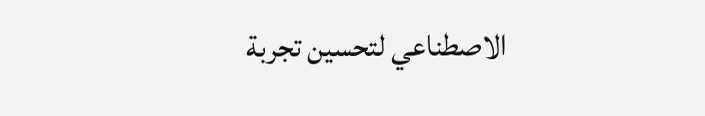الاصطناعي لتحسين تجربة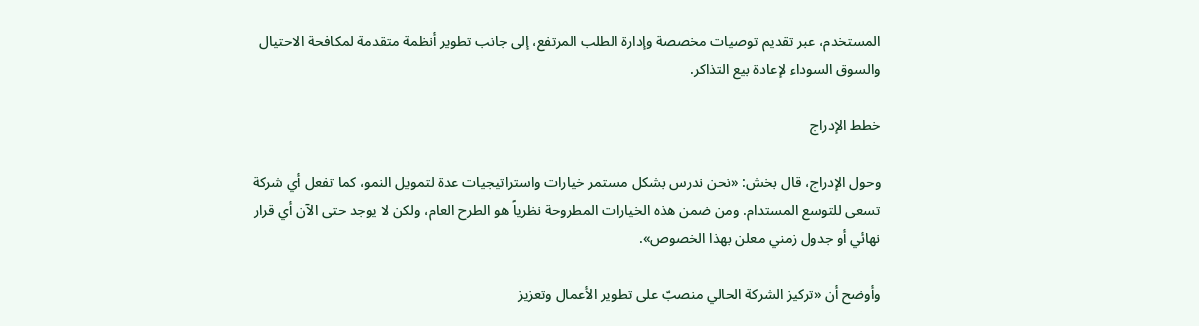المستخدم، عبر تقديم توصيات مخصصة وإدارة الطلب المرتفع، إلى جانب تطوير أنظمة متقدمة لمكافحة الاحتيال والسوق السوداء لإعادة بيع التذاكر.

خطط الإدراج

وحول الإدراج، قال بخش: «نحن ندرس بشكل مستمر خيارات واستراتيجيات عدة لتمويل النمو، كما تفعل أي شركة تسعى للتوسع المستدام. ومن ضمن هذه الخيارات المطروحة نظرياً هو الطرح العام، ولكن لا يوجد حتى الآن أي قرار نهائي أو جدول زمني معلن بهذا الخصوص».

وأوضح أن «تركيز الشركة الحالي منصبّ على تطوير الأعمال وتعزيز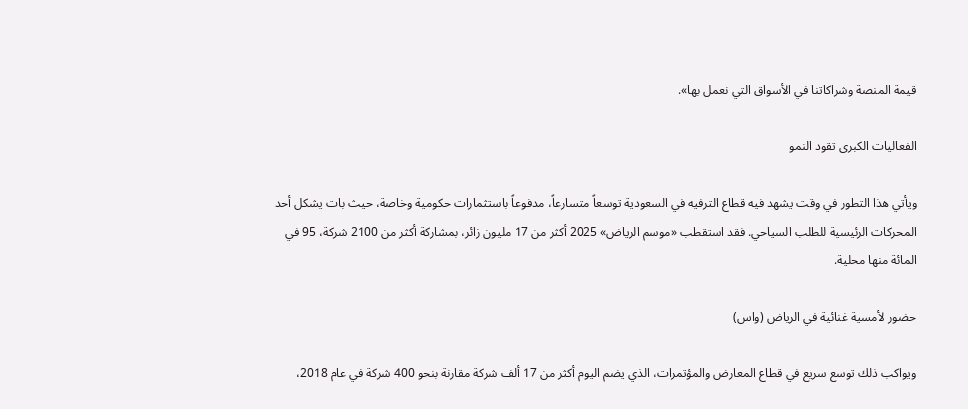قيمة المنصة وشراكاتنا في الأسواق التي نعمل بها».

الفعاليات الكبرى تقود النمو

ويأتي هذا التطور في وقت يشهد فيه قطاع الترفيه في السعودية توسعاً متسارعاً، مدفوعاً باستثمارات حكومية وخاصة، حيث بات يشكل أحد المحركات الرئيسية للطلب السياحي. فقد استقطب «موسم الرياض» 2025 أكثر من 17 مليون زائر، بمشاركة أكثر من 2100 شركة، 95 في المائة منها محلية.

حضور لأمسية غنائية في الرياض (واس)

ويواكب ذلك توسع سريع في قطاع المعارض والمؤتمرات، الذي يضم اليوم أكثر من 17 ألف شركة مقارنة بنحو 400 شركة في عام 2018،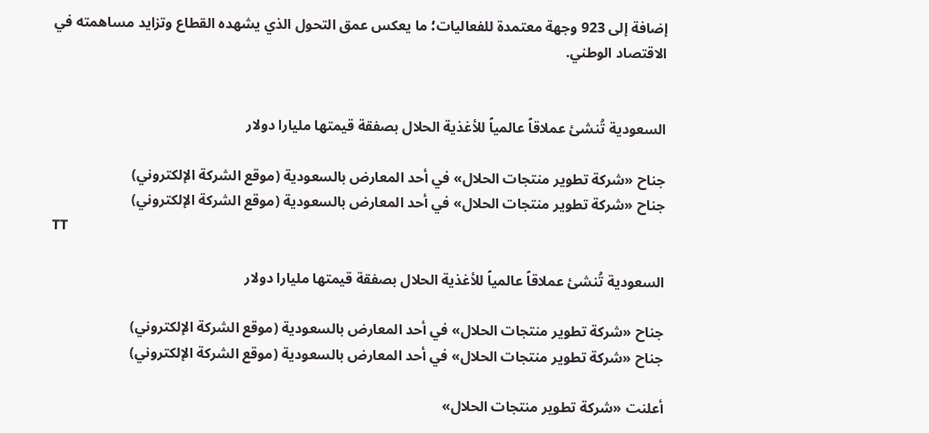إضافة إلى 923 وجهة معتمدة للفعاليات؛ ما يعكس عمق التحول الذي يشهده القطاع وتزايد مساهمته في الاقتصاد الوطني.


السعودية تُنشئ عملاقاً عالمياً للأغذية الحلال بصفقة قيمتها مليارا دولار

جناح «شركة تطوير منتجات الحلال» في أحد المعارض بالسعودية (موقع الشركة الإلكتروني)
جناح «شركة تطوير منتجات الحلال» في أحد المعارض بالسعودية (موقع الشركة الإلكتروني)
TT

السعودية تُنشئ عملاقاً عالمياً للأغذية الحلال بصفقة قيمتها مليارا دولار

جناح «شركة تطوير منتجات الحلال» في أحد المعارض بالسعودية (موقع الشركة الإلكتروني)
جناح «شركة تطوير منتجات الحلال» في أحد المعارض بالسعودية (موقع الشركة الإلكتروني)

أعلنت «شركة تطوير منتجات الحلال»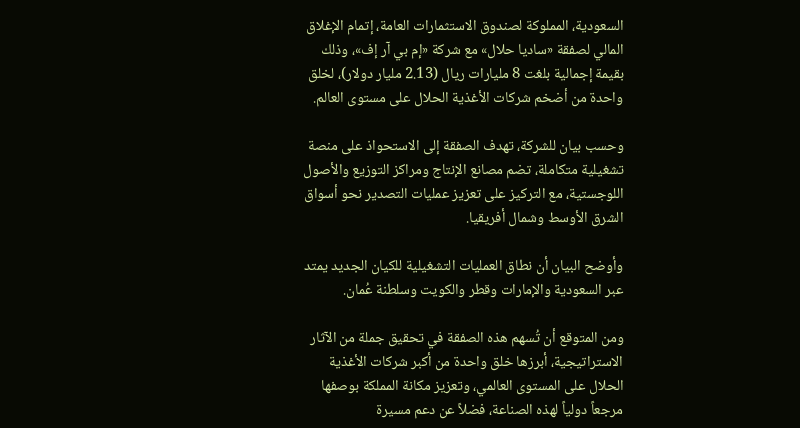السعودية، المملوكة لصندوق الاستثمارات العامة، إتمام الإغلاق المالي لصفقة «ساديا حلال» مع شركة «إم بي آر إف»، وذلك بقيمة إجمالية بلغت 8 مليارات ريال (2.13 مليار دولار)، لخلق واحدة من أضخم شركات الأغذية الحلال على مستوى العالم.

وحسب بيان للشركة، تهدف الصفقة إلى الاستحواذ على منصة تشغيلية متكاملة، تضم مصانع الإنتاج ومراكز التوزيع والأصول اللوجستية، مع التركيز على تعزيز عمليات التصدير نحو أسواق الشرق الأوسط وشمال أفريقيا.

وأوضح البيان أن نطاق العمليات التشغيلية للكيان الجديد يمتد عبر السعودية والإمارات وقطر والكويت وسلطنة عُمان.

ومن المتوقع أن تُسهم هذه الصفقة في تحقيق جملة من الآثار الاستراتيجية، أبرزها خلق واحدة من أكبر شركات الأغذية الحلال على المستوى العالمي، وتعزيز مكانة المملكة بوصفها مرجعاً دولياً لهذه الصناعة، فضلاً عن دعم مسيرة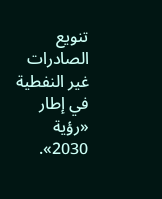تنويع الصادرات غير النفطية في إطار «رؤية 2030».